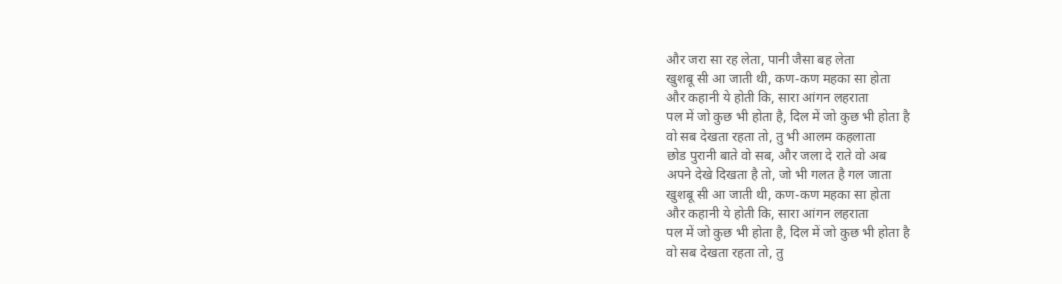और जरा सा रह लेता, पानी जैसा बह लेता
खुशबू सी आ जाती थी, कण-कण महका सा होता
और कहानी ये होती कि, सारा आंगन लहराता
पल में जो कुछ भी होता है, दिल में जो कुछ भी होता है
वो सब देखता रहता तो, तु भी आलम कहलाता
छोड पुरानी बाते वो सब, और जला दे राते वो अब
अपने देखे दिखता है तो, जो भी गलत है गल जाता
खुशबू सी आ जाती थी, कण-कण महका सा होता
और कहानी ये होती कि, सारा आंगन लहराता
पल में जो कुछ भी होता है, दिल में जो कुछ भी होता है
वो सब देखता रहता तो, तु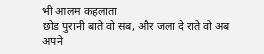भी आलम कहलाता
छोड पुरानी बाते वो सब, और जला दे राते वो अब
अपने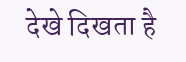देखे दिखता है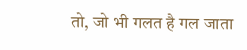तो, जो भी गलत है गल जाता